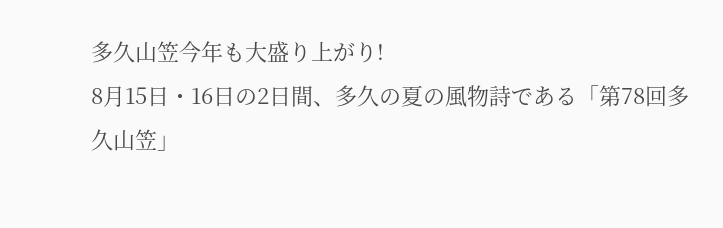多久山笠今年も大盛り上がり!
8月15日・16日の2日間、多久の夏の風物詩である「第78回多久山笠」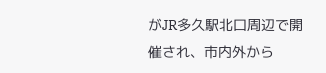がJR多久駅北口周辺で開催され、市内外から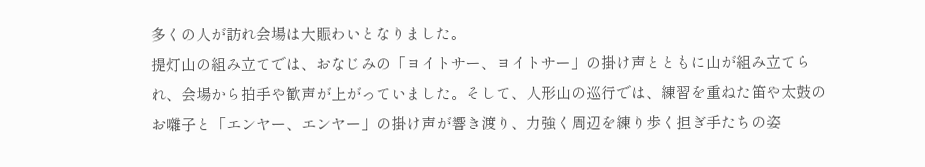多くの人が訪れ会場は大賑わいとなりました。
提灯山の組み立てでは、おなじみの「ヨイトサー、ヨイトサー」の掛け声とともに山が組み立てられ、会場から拍手や歓声が上がっていました。そして、人形山の巡行では、練習を重ねた笛や太鼓のお囃子と「エンヤー、エンヤー」の掛け声が響き渡り、力強く周辺を練り歩く担ぎ手たちの姿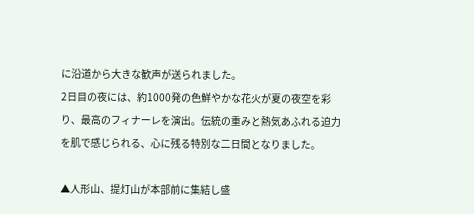に沿道から大きな歓声が送られました。
2日目の夜には、約1000発の色鮮やかな花火が夏の夜空を彩り、最高のフィナーレを演出。伝統の重みと熱気あふれる迫力を肌で感じられる、心に残る特別な二日間となりました。

▲人形山、提灯山が本部前に集結し盛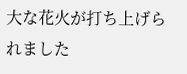大な花火が打ち上げられました